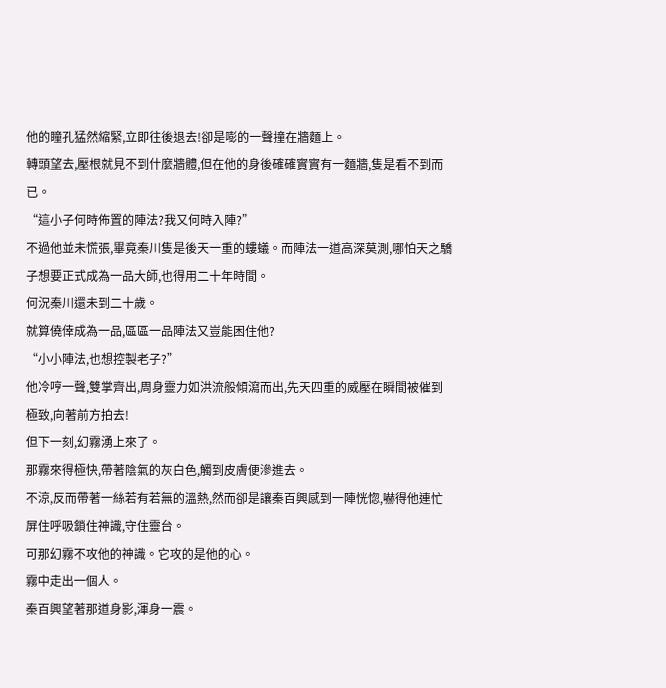他的瞳孔猛然縮緊,立即往後退去!卻是嘭的一聲撞在牆麵上。
轉頭望去,壓根就見不到什麼牆體,但在他的身後確確實實有一麵牆,隻是看不到而已。
“這小子何時佈置的陣法?我又何時入陣?”
不過他並未慌張,畢竟秦川隻是後天一重的螻蟻。而陣法一道高深莫測,哪怕天之驕子想要正式成為一品大師,也得用二十年時間。
何況秦川還未到二十歲。
就算僥倖成為一品,區區一品陣法又豈能困住他?
“小小陣法,也想控製老子?”
他冷哼一聲,雙掌齊出,周身靈力如洪流般傾瀉而出,先天四重的威壓在瞬間被催到極致,向著前方拍去!
但下一刻,幻霧湧上來了。
那霧來得極快,帶著陰氣的灰白色,觸到皮膚便滲進去。
不涼,反而帶著一絲若有若無的溫熱,然而卻是讓秦百興感到一陣恍惚,嚇得他連忙屏住呼吸鎖住神識,守住靈台。
可那幻霧不攻他的神識。它攻的是他的心。
霧中走出一個人。
秦百興望著那道身影,渾身一震。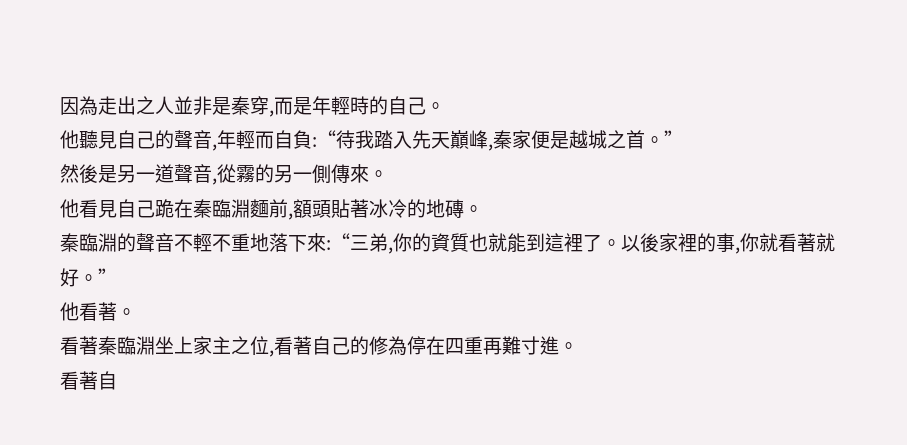因為走出之人並非是秦穿,而是年輕時的自己。
他聽見自己的聲音,年輕而自負:“待我踏入先天巔峰,秦家便是越城之首。”
然後是另一道聲音,從霧的另一側傳來。
他看見自己跪在秦臨淵麵前,額頭貼著冰冷的地磚。
秦臨淵的聲音不輕不重地落下來:“三弟,你的資質也就能到這裡了。以後家裡的事,你就看著就好。”
他看著。
看著秦臨淵坐上家主之位,看著自己的修為停在四重再難寸進。
看著自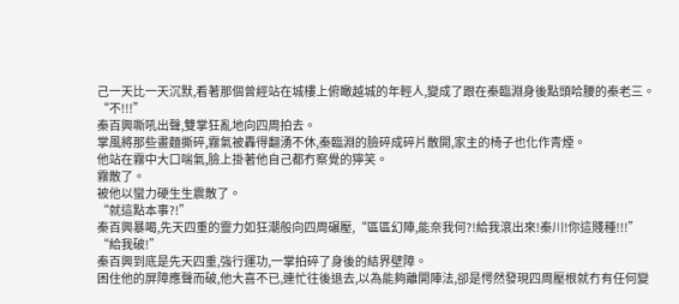己一天比一天沉默,看著那個曾經站在城樓上俯瞰越城的年輕人,變成了跟在秦臨淵身後點頭哈腰的秦老三。
“不!!!”
秦百興嘶吼出聲,雙掌狂亂地向四周拍去。
掌風將那些畫麵撕碎,霧氣被轟得翻湧不休,秦臨淵的臉碎成碎片散開,家主的椅子也化作青煙。
他站在霧中大口喘氣,臉上掛著他自己都冇察覺的獰笑。
霧散了。
被他以蠻力硬生生震散了。
“就這點本事?!”
秦百興暴喝,先天四重的靈力如狂潮般向四周碾壓,“區區幻陣,能奈我何?!給我滾出來!秦川!你這賤種!!!”
“給我破!”
秦百興到底是先天四重,強行運功,一掌拍碎了身後的結界壁障。
困住他的屏障應聲而破,他大喜不已,連忙往後退去,以為能夠離開陣法,卻是愕然發現四周壓根就冇有任何變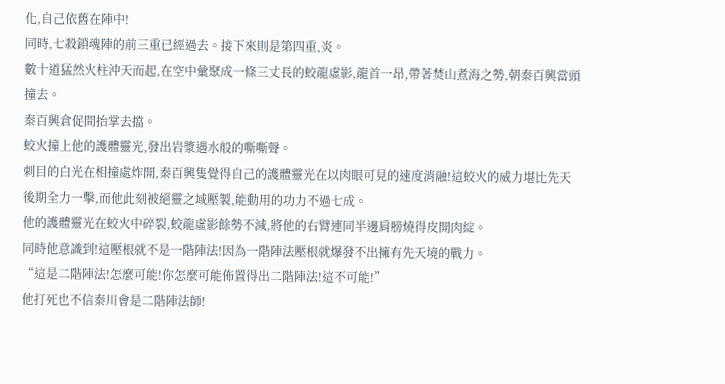化,自己依舊在陣中!
同時,七殺鎖魂陣的前三重已經過去。接下來則是第四重,炎。
數十道猛然火柱沖天而起,在空中彙聚成一條三丈長的蛟龍虛影,龍首一昂,帶著焚山煮海之勢,朝秦百興當頭撞去。
秦百興倉促間抬掌去擋。
蛟火撞上他的護體靈光,發出岩漿遇水般的嘶嘶聲。
刺目的白光在相撞處炸開,秦百興隻覺得自己的護體靈光在以肉眼可見的速度消融!這蛟火的威力堪比先天後期全力一擊,而他此刻被絕靈之域壓製,能動用的功力不過七成。
他的護體靈光在蛟火中碎裂,蛟龍虛影餘勢不減,將他的右臂連同半邊肩膀燒得皮開肉綻。
同時他意識到!這壓根就不是一階陣法!因為一階陣法壓根就爆發不出擁有先天境的戰力。
“這是二階陣法!怎麼可能!你怎麼可能佈置得出二階陣法!這不可能!”
他打死也不信秦川會是二階陣法師!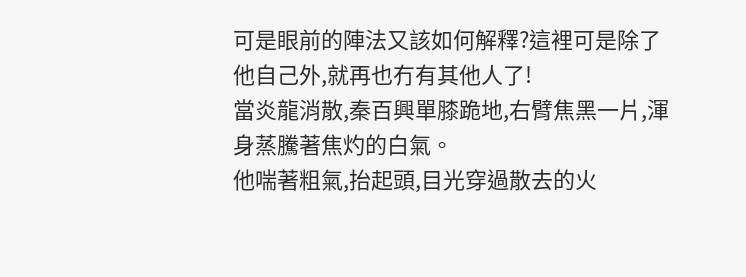可是眼前的陣法又該如何解釋?這裡可是除了他自己外,就再也冇有其他人了!
當炎龍消散,秦百興單膝跪地,右臂焦黑一片,渾身蒸騰著焦灼的白氣。
他喘著粗氣,抬起頭,目光穿過散去的火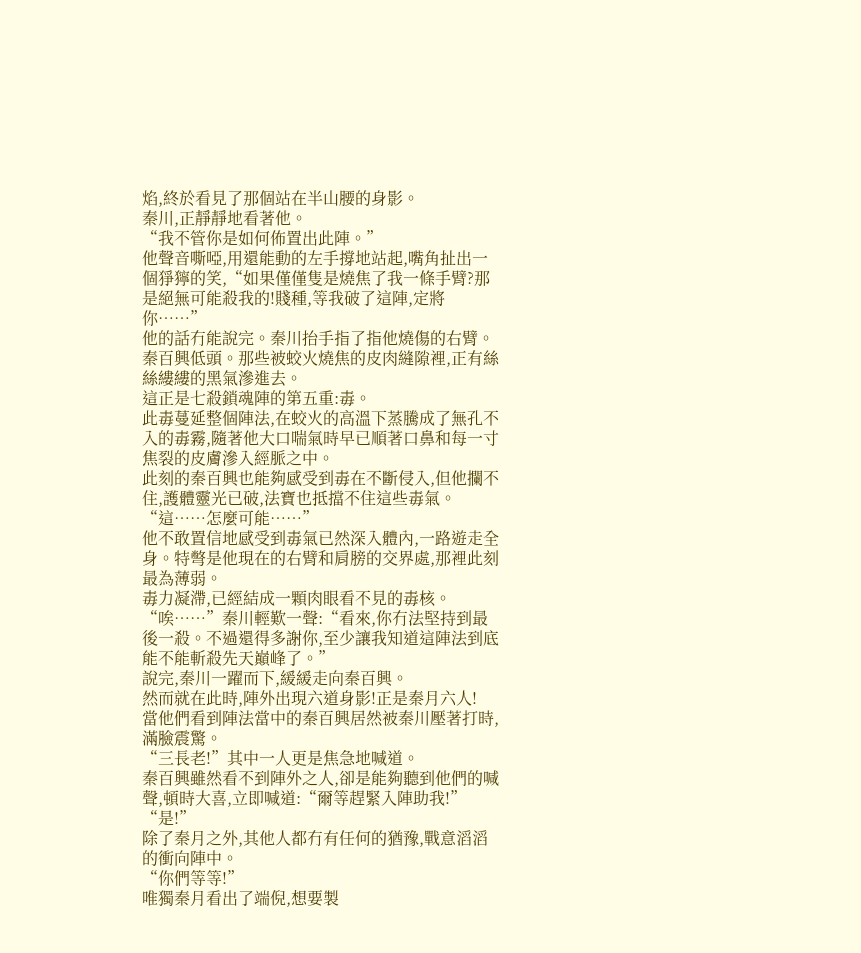焰,終於看見了那個站在半山腰的身影。
秦川,正靜靜地看著他。
“我不管你是如何佈置出此陣。”
他聲音嘶啞,用還能動的左手撐地站起,嘴角扯出一個猙獰的笑,“如果僅僅隻是燒焦了我一條手臂?那是絕無可能殺我的!賤種,等我破了這陣,定將你……”
他的話冇能說完。秦川抬手指了指他燒傷的右臂。
秦百興低頭。那些被蛟火燒焦的皮肉縫隙裡,正有絲絲縷縷的黑氣滲進去。
這正是七殺鎖魂陣的第五重:毒。
此毒蔓延整個陣法,在蛟火的高溫下蒸騰成了無孔不入的毒霧,隨著他大口喘氣時早已順著口鼻和每一寸焦裂的皮膚滲入經脈之中。
此刻的秦百興也能夠感受到毒在不斷侵入,但他攔不住,護體靈光已破,法寶也抵擋不住這些毒氣。
“這……怎麼可能……”
他不敢置信地感受到毒氣已然深入體內,一路遊走全身。特彆是他現在的右臂和肩膀的交界處,那裡此刻最為薄弱。
毒力凝滯,已經結成一顆肉眼看不見的毒核。
“唉……”秦川輕歎一聲:“看來,你冇法堅持到最後一殺。不過還得多謝你,至少讓我知道這陣法到底能不能斬殺先天巔峰了。”
說完,秦川一躍而下,緩緩走向秦百興。
然而就在此時,陣外出現六道身影!正是秦月六人!
當他們看到陣法當中的秦百興居然被秦川壓著打時,滿臉震驚。
“三長老!”其中一人更是焦急地喊道。
秦百興雖然看不到陣外之人,卻是能夠聽到他們的喊聲,頓時大喜,立即喊道:“爾等趕緊入陣助我!”
“是!”
除了秦月之外,其他人都冇有任何的猶豫,戰意滔滔的衝向陣中。
“你們等等!”
唯獨秦月看出了端倪,想要製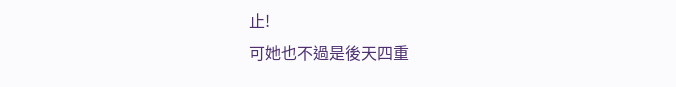止!
可她也不過是後天四重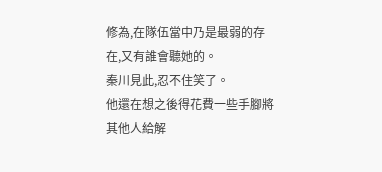修為,在隊伍當中乃是最弱的存在,又有誰會聽她的。
秦川見此,忍不住笑了。
他還在想之後得花費一些手腳將其他人給解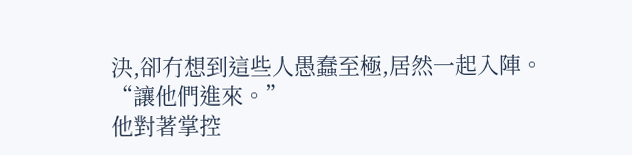決,卻冇想到這些人愚蠢至極,居然一起入陣。
“讓他們進來。”
他對著掌控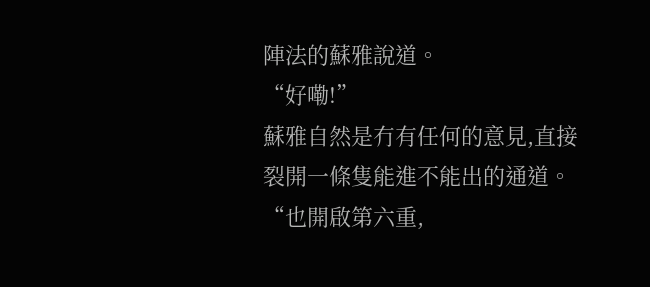陣法的蘇雅說道。
“好嘞!”
蘇雅自然是冇有任何的意見,直接裂開一條隻能進不能出的通道。
“也開啟第六重,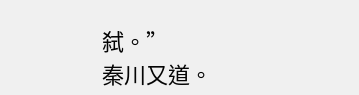弑。”
秦川又道。